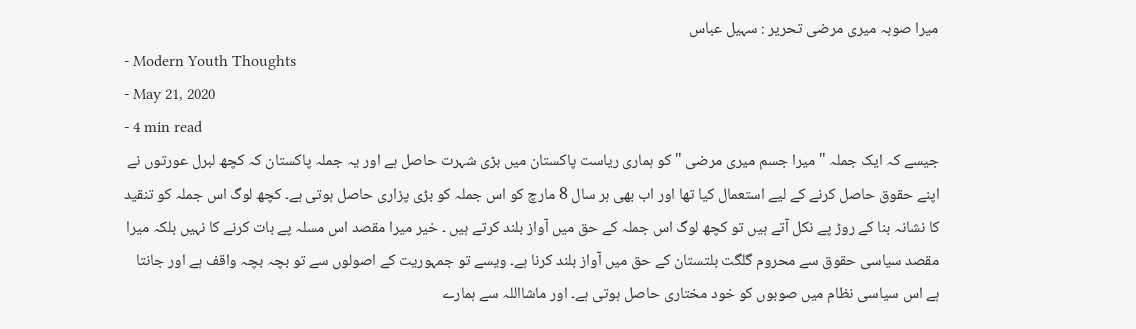میرا صوبہ میری مرضی تحریر : سہیل عباس
- Modern Youth Thoughts
- May 21, 2020
- 4 min read
جیسے کہ ایک جملہ " میرا جسم میری مرضی " کو ہماری ریاست پاکستان میں بڑی شہرت حاصل ہے اور یہ جملہ پاکستان کہ کچھ لبرل عورتوں نے اپنے حقوق حاصل کرنے کے لیے استعمال کیا تھا اور اب بھی ہر سال 8 مارچ کو اس جملہ کو بڑی پزاری حاصل ہوتی ہے۔ کچھ لوگ اس جملہ کو تنقید کا نشانہ بنا کے روڑ پے نکل آتے ہیں تو کچھ لوگ اس جملہ کے حق میں آواز بلند کرتے ہیں ۔ خیر میرا مقصد اس مسلہ پے بات کرنے کا نہیں بلکہ میرا مقصد سیاسی حقوق سے محروم گلگت بلتستان کے حق میں آواز بلند کرنا ہے۔ ویسے تو جمہوریت کے اصولوں سے تو بچہ بچہ واقف ہے اور جانتا ہے اس سیاسی نظام میں صوبوں کو خود مختاری حاصل ہوتی ہے۔ اور ماشااللہ سے ہمارے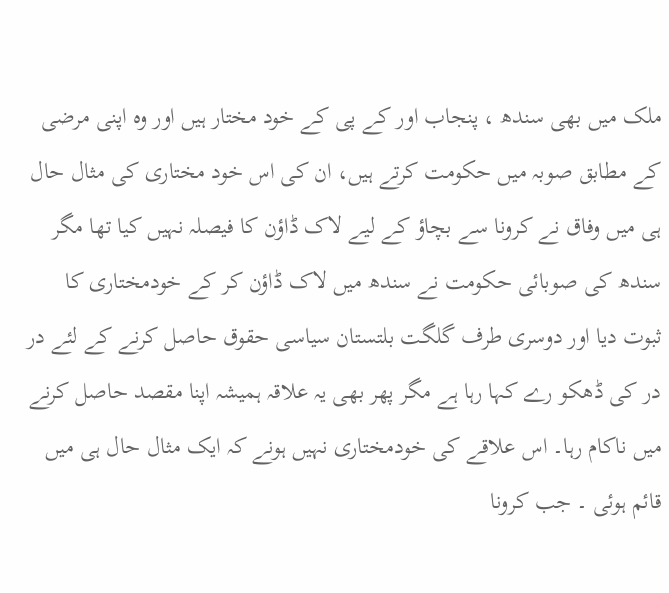ملک میں بھی سندھ ، پنجاب اور کے پی کے خود مختار ہیں اور وہ اپنی مرضی کے مطابق صوبہ میں حکومت کرتے ہیں، ان کی اس خود مختاری کی مثال حال ہی میں وفاق نے کرونا سے بچاؤ کے لیے لاک ڈاؤن کا فیصلہ نہیں کیا تھا مگر سندھ کی صوبائی حکومت نے سندھ میں لاک ڈاؤن کر کے خودمختاری کا ثبوت دیا اور دوسری طرف گلگت بلتستان سیاسی حقوق حاصل کرنے کے لئے در در کی ڈھکو رے کہا رہا ہے مگر پھر بھی یہ علاقہ ہمیشہ اپنا مقصد حاصل کرنے میں ناکام رہا۔ اس علاقے کی خودمختاری نہیں ہونے کہ ایک مثال حال ہی میں قائم ہوئی ۔ جب کرونا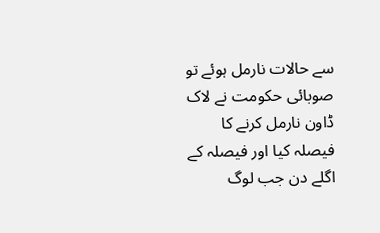سے حالات نارمل ہوئے تو صوبائی حکومت نے لاک ڈاون نارمل کرنے کا فیصلہ کیا اور فیصلہ کے اگلے دن جب لوگ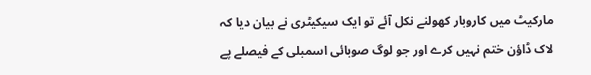مارکیٹ میں کاروبار کھولنے نکل آئے تو ایک سیکیٹری نے بیان دیا کہ لاک ڈاؤن ختم نہیں کرے اور جو لوگ صوبائی اسمبلی کے فیصلے پے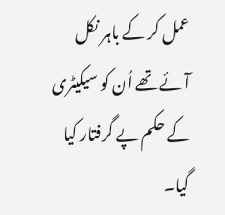عمل کر کے باہر نکل آئے تھے اُن کو سیکیٹری کے حکم پے گرفتار کیا گیا۔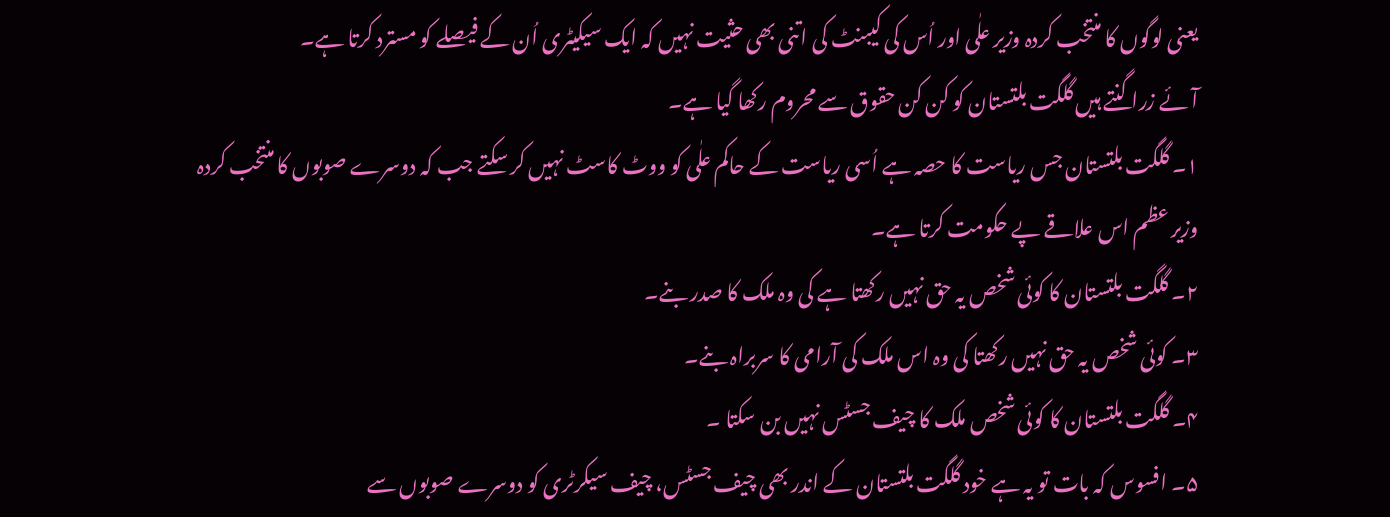یعنی لوگوں کا منتخب کردہ وزیر علٰی اور اُس کی کیبنٹ کی اتنی بھی حثیت نہیں کہ ایک سیکیٹری اُن کے فیصلے کو مسترد کرتا ہے۔
آئے زرا گنتے ہیں گلگت بلتستان کو کن کن حقوق سے محروم رکھا گیا ہے۔
۱۔ گلگت بلتستان جس ریاست کا حصہ ہے اُسی ریاست کے حاکم علٰی کو ووٹ کاسٹ نہیں کر سکتے جب کہ دوسرے صوبوں کا منتخب کردہ وزیر عظم اس علاقے پے حکومت کرتا ہے۔
۲۔ گلگت بلتستان کا کوئی شخص یہ حق نہیں رکھتا ہے کی وہ ملک کا صدر بنے۔
۳۔ کوئی شخص یہ حق نہیں رکھتا کی وہ اس ملک کی آرامی کا سربراہ بنے۔
۴۔ گلگت بلتستان کا کوئی شخص ملک کا چیف جسٹس نہیں بن سکتا ۔
۵۔ افسوس کہ بات تو یہ ہے خود گلگت بلتستان کے اندر بھی چیف جسٹس، چیف سیکرٹری کو دوسرے صوبوں سے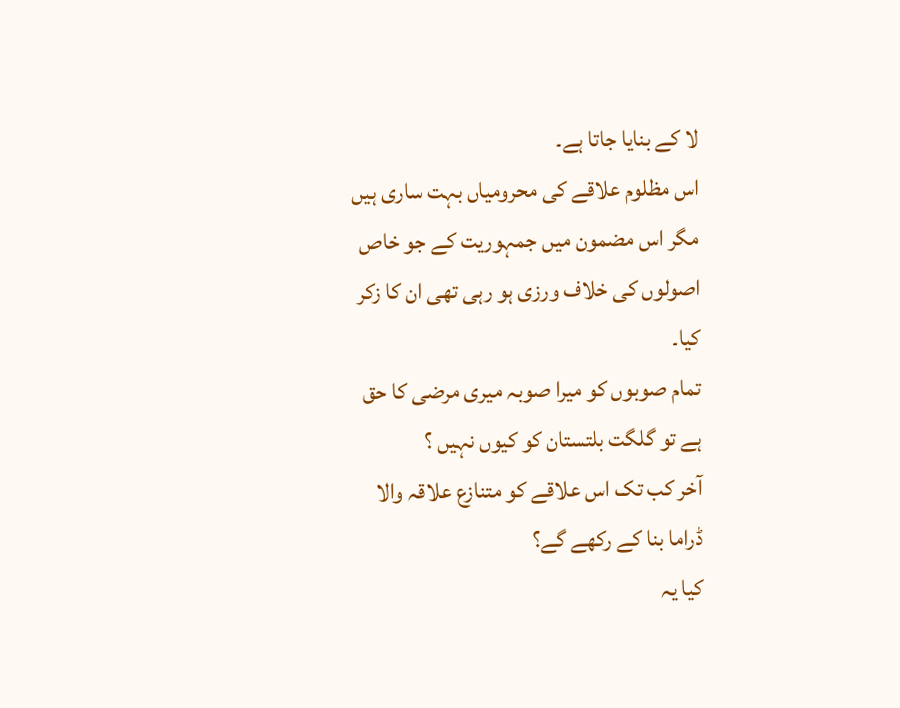لا کے بنایا جاتا ہے۔
اس مظلوم علاقے کی محرومیاں بہت ساری ہیں مگر اس مضمون میں جمہوریت کے جو خاص اصولوں کی خلاف ورزی ہو رہی تھی ان کا زکر کیا۔
تمام صوبوں کو میرا صوبہ میری مرضی کا حق ہے تو گلگت بلتستان کو کیوں نہیں ؟
آخر کب تک اس علاقے کو متنازع علاقہ والا ڈراما بنا کے رکھے گے؟
کیا یہ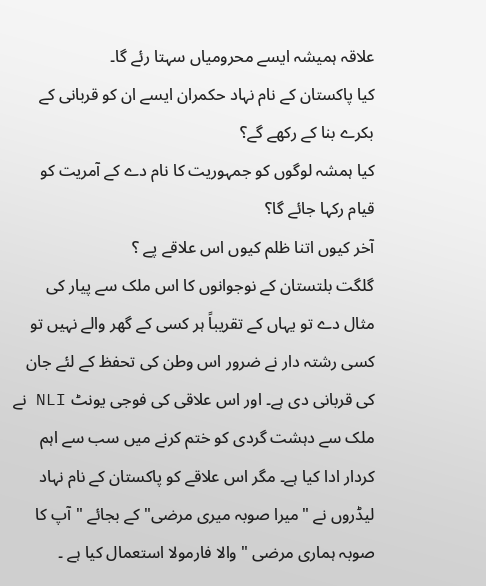علاقہ ہمیشہ ایسے محرومیاں سہتا رئے گا۔
کیا پاکستان کے نام نہاد حکمران ایسے ان کو قربانی کے بکرے بنا کے رکھے گے؟
کیا ہمشہ لوگوں کو جمہوریت کا نام دے کے آمریت کو قیام رکہا جائے گا؟
آخر کیوں اتنا ظلم کیوں اس علاقے پے ؟
گلگت بلتستان کے نوجوانوں کا اس ملک سے پیار کی مثال دے تو یہاں کے تقریباً ہر کسی کے گھر والے نہیں تو کسی رشتہ دار نے ضرور اس وطن کی تحفظ کے لئے جان کی قربانی دی ہے۔ اور اس علاقی کی فوجی یونٹ NLI نے ملک سے دہشت گردی کو ختم کرنے میں سب سے اہم کردار ادا کیا ہے۔ مگر اس علاقے کو پاکستان کے نام نہاد لیڈروں نے "میرا صوبہ میری مرضی" کے بجائے "آپ کا صوبہ ہماری مرضی " والا فارمولا استعمال کیا ہے ۔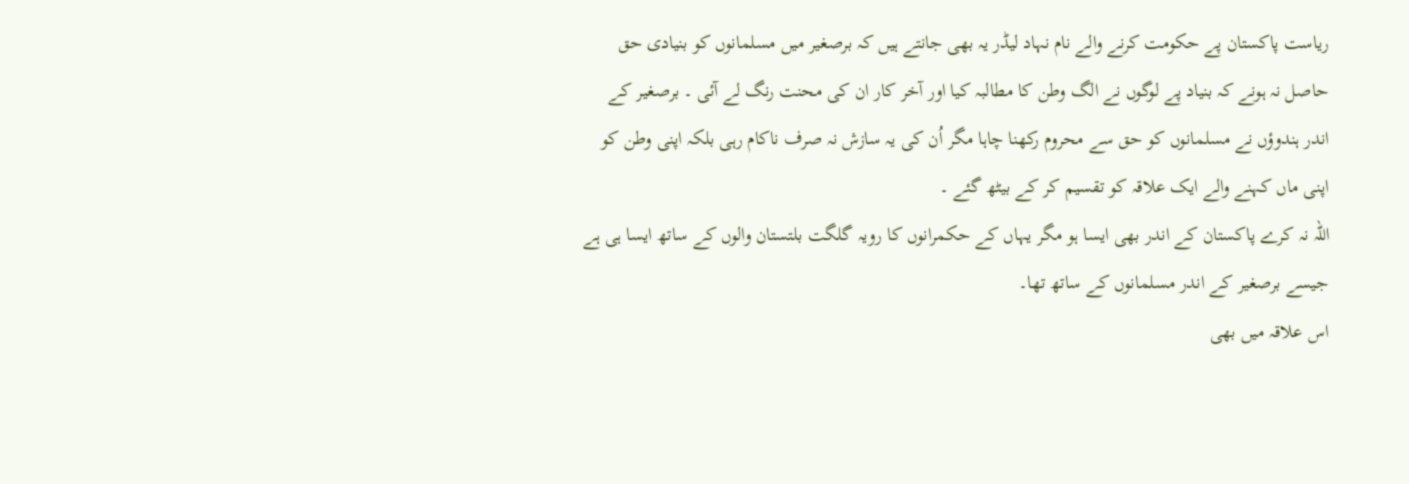ریاست پاکستان پے حکومت کرنے والے نام نہاد لیڈر یہ بھی جانتے ہیں کہ برصغیر میں مسلمانوں کو بنیادی حق حاصل نہ ہونے کہ بنیاد پے لوگوں نے الگ وطن کا مطالبہ کیا اور آخر کار ان کی محنت رنگ لے آئی ۔ برصغیر کے اندر ہندوؤں نے مسلمانوں کو حق سے محروم رکھنا چاہا مگر اُن کی یہ سازش نہ صرف ناکام رہی بلکہ اپنی وطن کو اپنی ماں کہنے والے ایک علاقہ کو تقسیم کر کے بیٹھ گئے ۔
اللہ نہ کرے پاکستان کے اندر بھی ایسا ہو مگر یہاں کے حکمرانوں کا رویہ گلگت بلتستان والوں کے ساتھ ایسا ہی ہے جیسے برصغیر کے اندر مسلمانوں کے ساتھ تھا۔
اس علاقہ میں بھی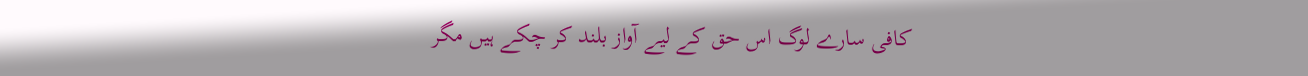کافی سارے لوگ اس حق کے لیے آواز بلند کر چکے ہیں مگر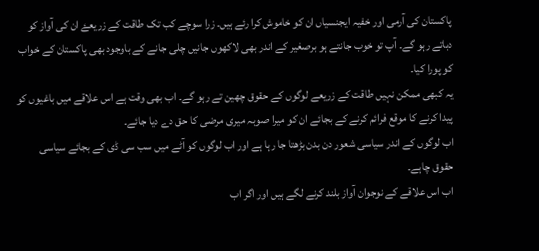پاکستان کی آرمی اور خفیہ ایجنسیاں ان کو خاموش کرا رئے ہیں۔ زرا سوچے کب تک طاقت کے زریعۓ ان کی آواز کو دباتے رہو گے۔ آپ تو خوب جانتے ہو برصغیر کے اندر بھی لاکھوں جانیں چلی جانے کے باوجود بھی پاکستان کے خواب کو پورا کیا۔
یہ کبھی ممکن نہیں طاقت کے زریعے لوگوں کے حقوق چھین تے رہو گے۔ اب بھی وقت ہے اس علاقے میں باغیوں کو پیدا کرنے کا موقع فرائم کرنے کے بجائے ان کو میرا صوبہ میری مرضی کا حق دے دیا جائے۔
اب لوگوں کے اندر سیاسی شعور دن بدن بڑھتا جا رہا ہے اور اب لوگوں کو آٹے میں سب سی ڈی کے بجائے سیاسی حقوق چاہے۔
اب اس علاقے کے نوجوان آواز بلند کرنے لگے ہیں اور اگر اب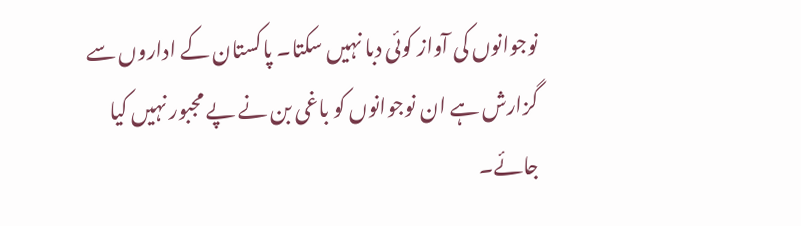نوجوانوں کی آواز کوئی دبا نہیں سکتا۔ پاکستان کے اداروں سے گزارش ہے ان نوجوانوں کو باغی بن نے پے مجبور نہیں کیا جائے۔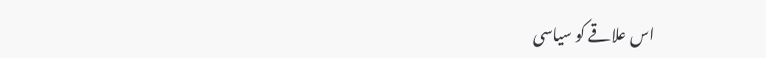اس علاقے کو سیاسی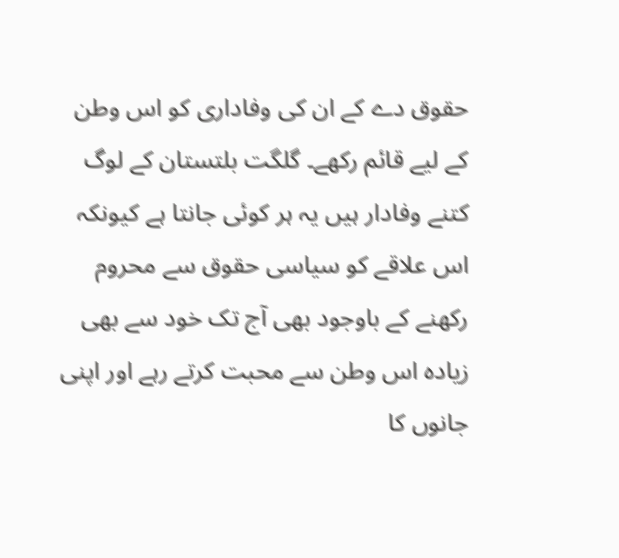حقوق دے کے ان کی وفاداری کو اس وطن کے لیے قائم رکھے۔ گلگت بلتستان کے لوگ کتنے وفادار ہیں یہ ہر کوئی جانتا ہے کیونکہ اس علاقے کو سیاسی حقوق سے محروم رکھنے کے باوجود بھی آج تک خود سے بھی زیادہ اس وطن سے محبت کرتے رہے اور اپنی جانوں کا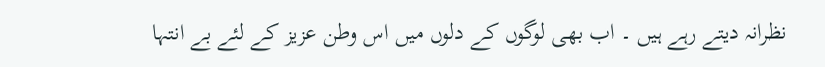نظرانہ دیتے رہے ہیں ۔ اب بھی لوگوں کے دلوں میں اس وطن عزیز کے لئے بے انتہا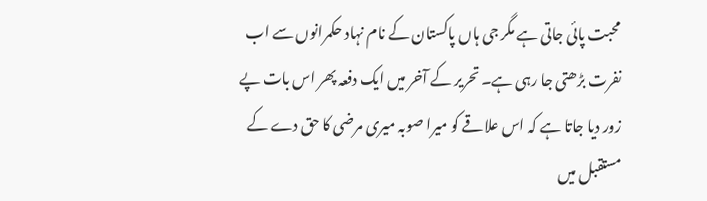محبت پائی جاتی ہے مگر جی ہاں پاکستان کے نام نہاد حکمرانوں سے اب نفرت بڑھتی جا رہی ہے۔ تحریر کے آخر میں ایک دفعہ پھر اس بات پے زور دیا جاتا ہے کہ اس علاقے کو میرا صوبہ میری مرضی کا حق دے کے مستقبل میں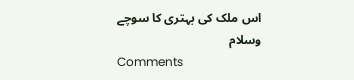اس ملک کی بہتری کا سوچے
وسلام
Comments